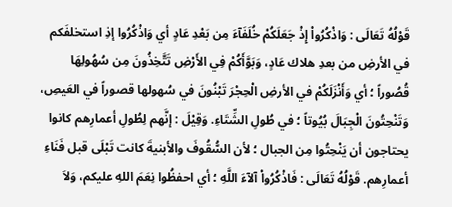قَوْلُهُ تَعَالَى : وَاذْكُرُواْ إِذْ جَعَلَكُمْ خُلَفَآءَ مِن بَعْدِ عَادٍ أي وَاذْكُرُوا إذِ استخلفَكم في الأرضِ من بعدِ هلاك عَادٍ، وَبَوَّأَكُمْ فِي الأَرْضِ تَتَّخِذُونَ مِن سُهُولِهَا قُصُوراً ؛ أي وَأَنْزَلَكُمْ في الأرضِ الْحِجْرَ تَبْنُونَ في سُهولها قصوراً في العَيصِ، وَتَنْحِتُونَ الْجِبَالَ بُيُوتاً ؛ في طُولِ الشِّتَاءِ. وَقِيْلَ : إنَّهم لِطُولِ أعمارِهم كانوا يحتاجون أن يَنْحِتُوا مِن الجبال ؛ لأن السُّقُوفَ والأبنيةَ كانت تَبْلَى قبل فَنَاءِ أعمارِهم. قَوْلُهُ تَعَالَى : فَاذْكُرُواْ آلآءَ اللَّهِ ؛ أي احفظُوا نِعَمَ اللهِ عليكم، وَلاَ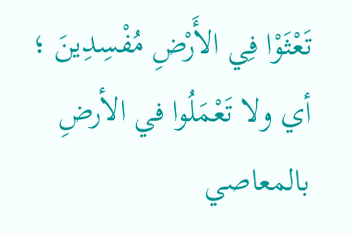تَعْثَوْا فِي الأَرْضِ مُفْسِدِينَ ؛ أي ولا تَعْمَلُوا في الأرضِ بالمعاصي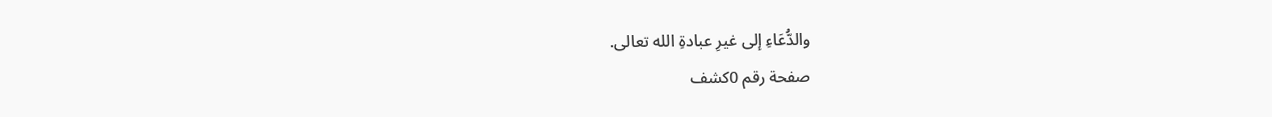والدُّعَاءِ إلى غيرِ عبادةِ الله تعالى.
صفحة رقم 0كشف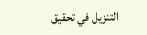التنزيل في تحقيق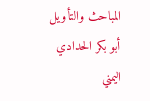المباحث والتأويل
أبو بكر الحدادي اليمني